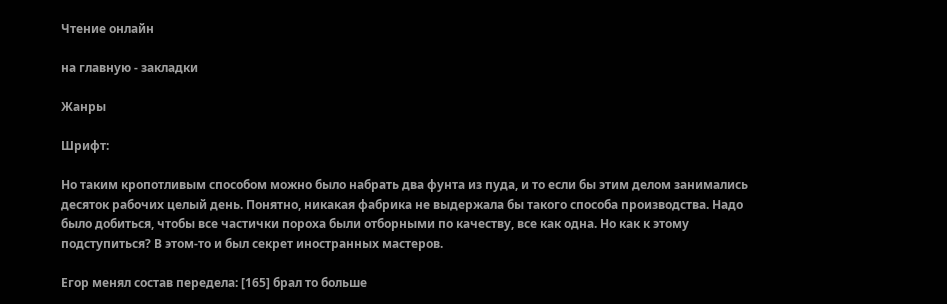Чтение онлайн

на главную - закладки

Жанры

Шрифт:

Но таким кропотливым способом можно было набрать два фунта из пуда, и то если бы этим делом занимались десяток рабочих целый день. Понятно, никакая фабрика не выдержала бы такого способа производства. Надо было добиться, чтобы все частички пороха были отборными по качеству, все как одна. Но как к этому подступиться? В этом-то и был секрет иностранных мастеров.

Егор менял состав передела: [165] брал то больше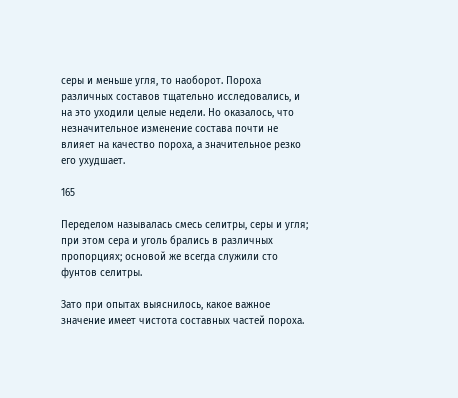серы и меньше угля, то наоборот. Пороха различных составов тщательно исследовались, и на это уходили целые недели. Но оказалось, что незначительное изменение состава почти не влияет на качество пороха, а значительное резко его ухудшает.

165

Переделом называлась смесь селитры, серы и угля; при этом сера и уголь брались в различных пропорциях; основой же всегда служили сто фунтов селитры.

Зато при опытах выяснилось, какое важное значение имеет чистота составных частей пороха.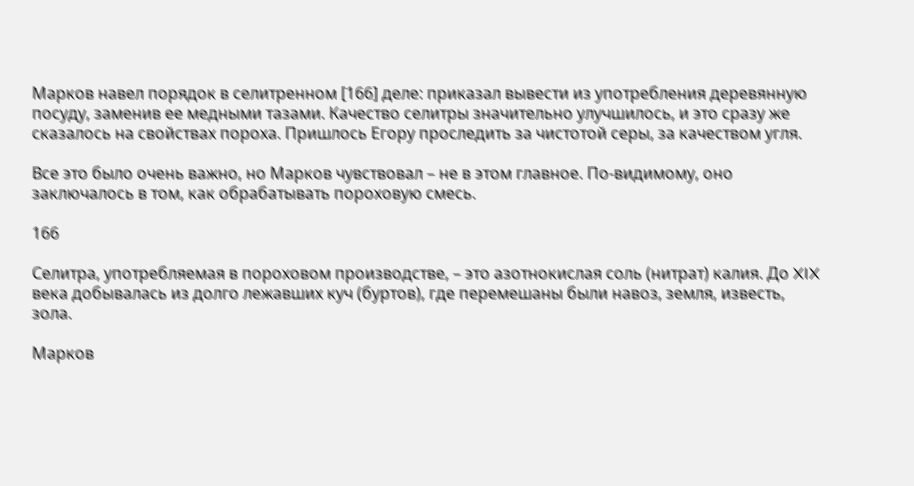Марков навел порядок в селитренном [166] деле: приказал вывести из употребления деревянную посуду, заменив ее медными тазами. Качество селитры значительно улучшилось, и это сразу же сказалось на свойствах пороха. Пришлось Егору проследить за чистотой серы, за качеством угля.

Все это было очень важно, но Марков чувствовал – не в этом главное. По-видимому, оно заключалось в том, как обрабатывать пороховую смесь.

166

Селитра, употребляемая в пороховом производстве, – это азотнокислая соль (нитрат) калия. До XIX века добывалась из долго лежавших куч (буртов), где перемешаны были навоз, земля, известь, зола.

Марков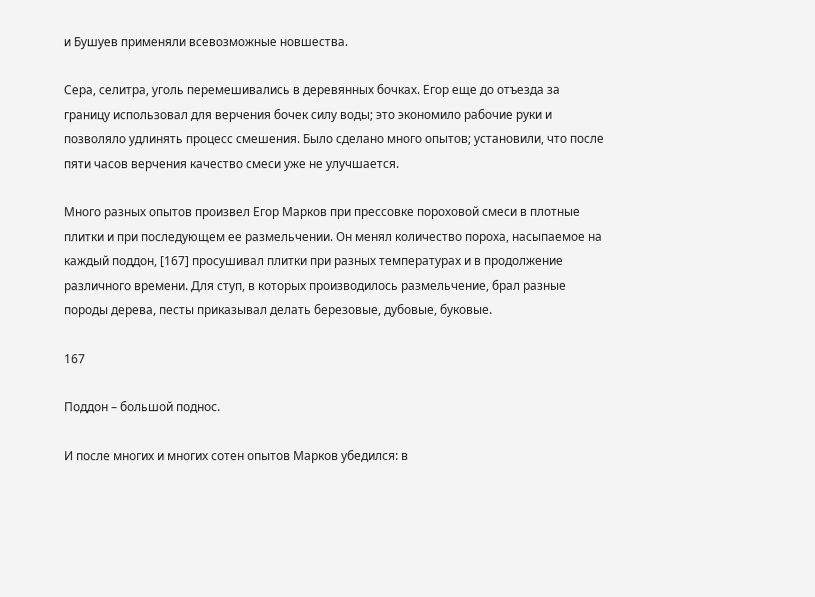и Бушуев применяли всевозможные новшества.

Сера, селитра, уголь перемешивались в деревянных бочках. Егор еще до отъезда за границу использовал для верчения бочек силу воды; это экономило рабочие руки и позволяло удлинять процесс смешения. Было сделано много опытов; установили, что после пяти часов верчения качество смеси уже не улучшается.

Много разных опытов произвел Егор Марков при прессовке пороховой смеси в плотные плитки и при последующем ее размельчении. Он менял количество пороха, насыпаемое на каждый поддон, [167] просушивал плитки при разных температурах и в продолжение различного времени. Для ступ, в которых производилось размельчение, брал разные породы дерева, песты приказывал делать березовые, дубовые, буковые.

167

Поддон – большой поднос.

И после многих и многих сотен опытов Марков убедился: в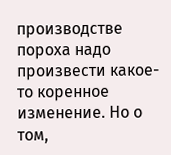производстве пороха надо произвести какое-то коренное изменение. Но о том,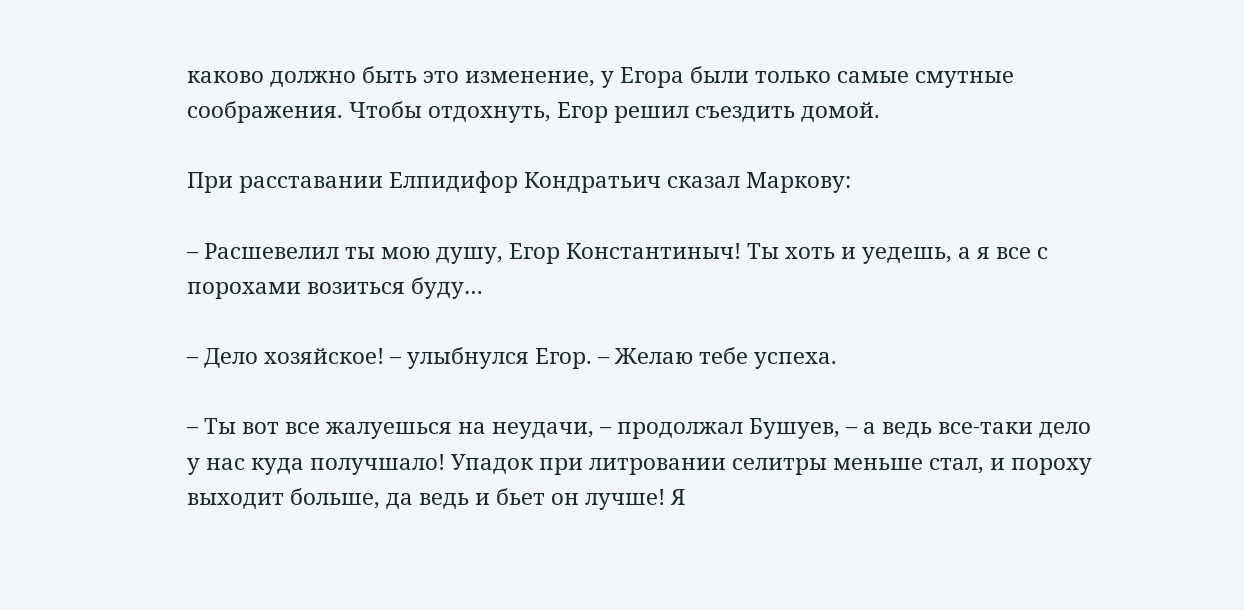каково должно быть это изменение, у Егора были только самые смутные соображения. Чтобы отдохнуть, Егор решил съездить домой.

При расставании Елпидифор Кондратьич сказал Маркову:

– Расшевелил ты мою душу, Егор Константиныч! Ты хоть и уедешь, а я все с порохами возиться буду…

– Дело хозяйское! – улыбнулся Егор. – Желаю тебе успеха.

– Ты вот все жалуешься на неудачи, – продолжал Бушуев, – а ведь все-таки дело у нас куда получшало! Упадок при литровании селитры меньше стал, и пороху выходит больше, да ведь и бьет он лучше! Я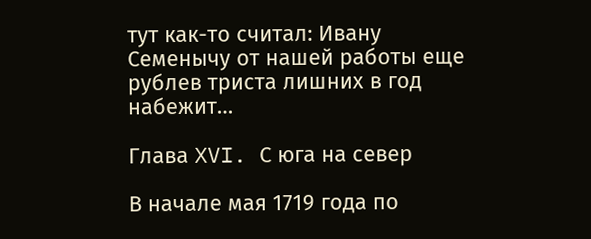тут как-то считал: Ивану Семенычу от нашей работы еще рублев триста лишних в год набежит…

Глава XVI. С юга на север

В начале мая 1719 года по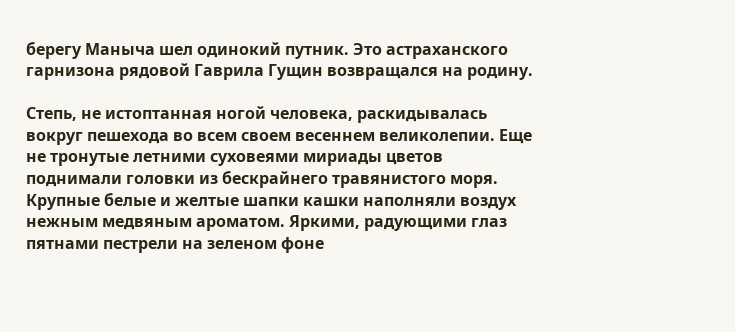берегу Маныча шел одинокий путник. Это астраханского гарнизона рядовой Гаврила Гущин возвращался на родину.

Степь, не истоптанная ногой человека, раскидывалась вокруг пешехода во всем своем весеннем великолепии. Еще не тронутые летними суховеями мириады цветов поднимали головки из бескрайнего травянистого моря. Крупные белые и желтые шапки кашки наполняли воздух нежным медвяным ароматом. Яркими, радующими глаз пятнами пестрели на зеленом фоне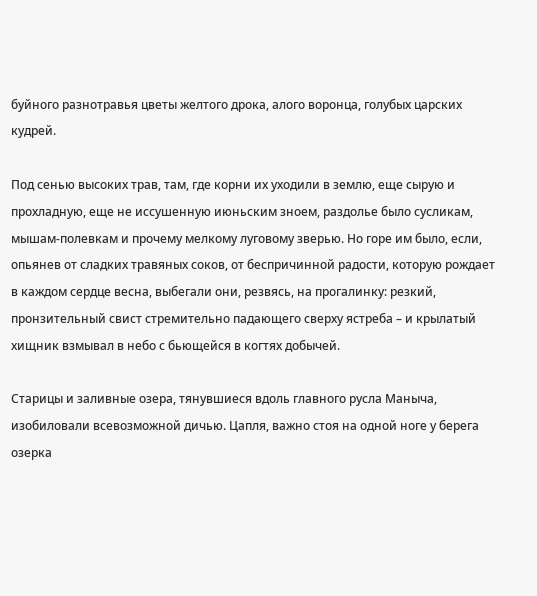буйного разнотравья цветы желтого дрока, алого воронца, голубых царских кудрей.

Под сенью высоких трав, там, где корни их уходили в землю, еще сырую и прохладную, еще не иссушенную июньским зноем, раздолье было сусликам, мышам-полевкам и прочему мелкому луговому зверью. Но горе им было, если, опьянев от сладких травяных соков, от беспричинной радости, которую рождает в каждом сердце весна, выбегали они, резвясь, на прогалинку: резкий, пронзительный свист стремительно падающего сверху ястреба – и крылатый хищник взмывал в небо с бьющейся в когтях добычей.

Старицы и заливные озера, тянувшиеся вдоль главного русла Маныча, изобиловали всевозможной дичью. Цапля, важно стоя на одной ноге у берега озерка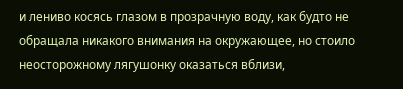и лениво косясь глазом в прозрачную воду, как будто не обращала никакого внимания на окружающее, но стоило неосторожному лягушонку оказаться вблизи,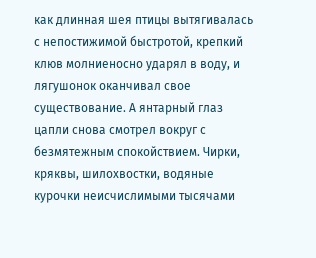как длинная шея птицы вытягивалась с непостижимой быстротой, крепкий клюв молниеносно ударял в воду, и лягушонок оканчивал свое существование. А янтарный глаз цапли снова смотрел вокруг с безмятежным спокойствием. Чирки, кряквы, шилохвостки, водяные курочки неисчислимыми тысячами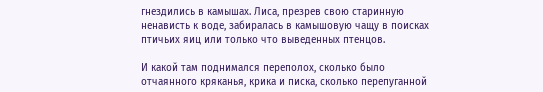гнездились в камышах. Лиса, презрев свою старинную ненависть к воде, забиралась в камышовую чащу в поисках птичьих яиц или только что выведенных птенцов.

И какой там поднимался переполох, сколько было отчаянного кряканья, крика и писка, сколько перепуганной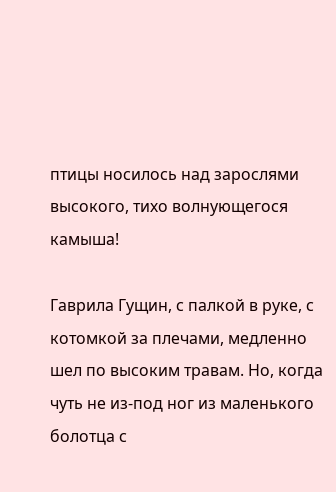птицы носилось над зарослями высокого, тихо волнующегося камыша!

Гаврила Гущин, с палкой в руке, с котомкой за плечами, медленно шел по высоким травам. Но, когда чуть не из-под ног из маленького болотца с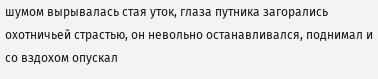шумом вырывалась стая уток, глаза путника загорались охотничьей страстью, он невольно останавливался, поднимал и со вздохом опускал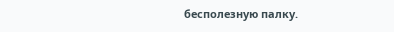бесполезную палку.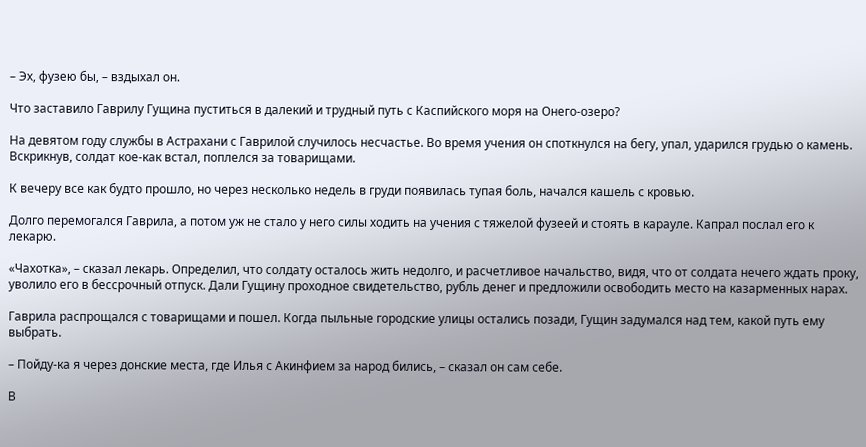– Эх, фузею бы, – вздыхал он.

Что заставило Гаврилу Гущина пуститься в далекий и трудный путь с Каспийского моря на Онего-озеро?

На девятом году службы в Астрахани с Гаврилой случилось несчастье. Во время учения он споткнулся на бегу, упал, ударился грудью о камень. Вскрикнув, солдат кое-как встал, поплелся за товарищами.

К вечеру все как будто прошло, но через несколько недель в груди появилась тупая боль, начался кашель с кровью.

Долго перемогался Гаврила, а потом уж не стало у него силы ходить на учения с тяжелой фузеей и стоять в карауле. Капрал послал его к лекарю.

«Чахотка», – сказал лекарь. Определил, что солдату осталось жить недолго, и расчетливое начальство, видя, что от солдата нечего ждать проку, уволило его в бессрочный отпуск. Дали Гущину проходное свидетельство, рубль денег и предложили освободить место на казарменных нарах.

Гаврила распрощался с товарищами и пошел. Когда пыльные городские улицы остались позади, Гущин задумался над тем, какой путь ему выбрать.

– Пойду-ка я через донские места, где Илья с Акинфием за народ бились, – сказал он сам себе.

В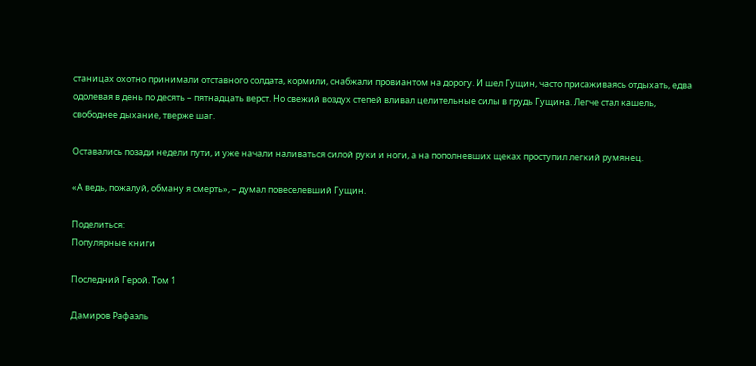станицах охотно принимали отставного солдата, кормили, снабжали провиантом на дорогу. И шел Гущин, часто присаживаясь отдыхать, едва одолевая в день по десять – пятнадцать верст. Но свежий воздух степей вливал целительные силы в грудь Гущина. Легче стал кашель, свободнее дыхание, тверже шаг.

Оставались позади недели пути, и уже начали наливаться силой руки и ноги, а на пополневших щеках проступил легкий румянец.

«А ведь, пожалуй, обману я смерть», – думал повеселевший Гущин.

Поделиться:
Популярные книги

Последний Герой. Том 1

Дамиров Рафаэль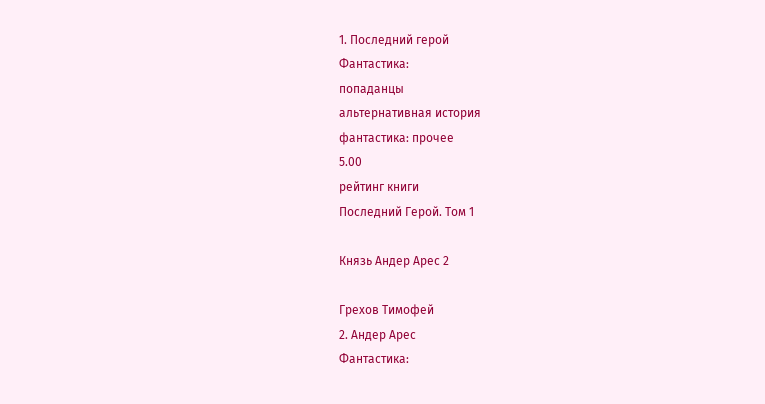1. Последний герой
Фантастика:
попаданцы
альтернативная история
фантастика: прочее
5.00
рейтинг книги
Последний Герой. Том 1

Князь Андер Арес 2

Грехов Тимофей
2. Андер Арес
Фантастика: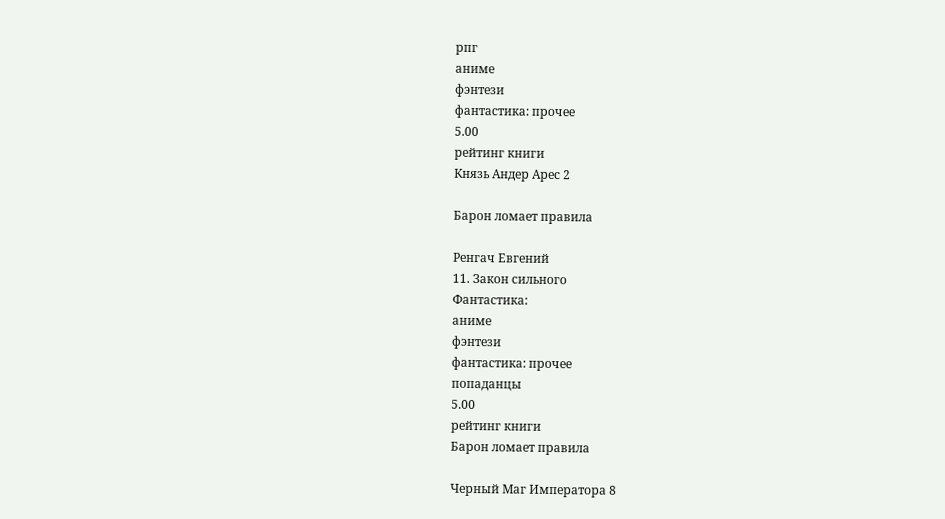рпг
аниме
фэнтези
фантастика: прочее
5.00
рейтинг книги
Князь Андер Арес 2

Барон ломает правила

Ренгач Евгений
11. Закон сильного
Фантастика:
аниме
фэнтези
фантастика: прочее
попаданцы
5.00
рейтинг книги
Барон ломает правила

Черный Маг Императора 8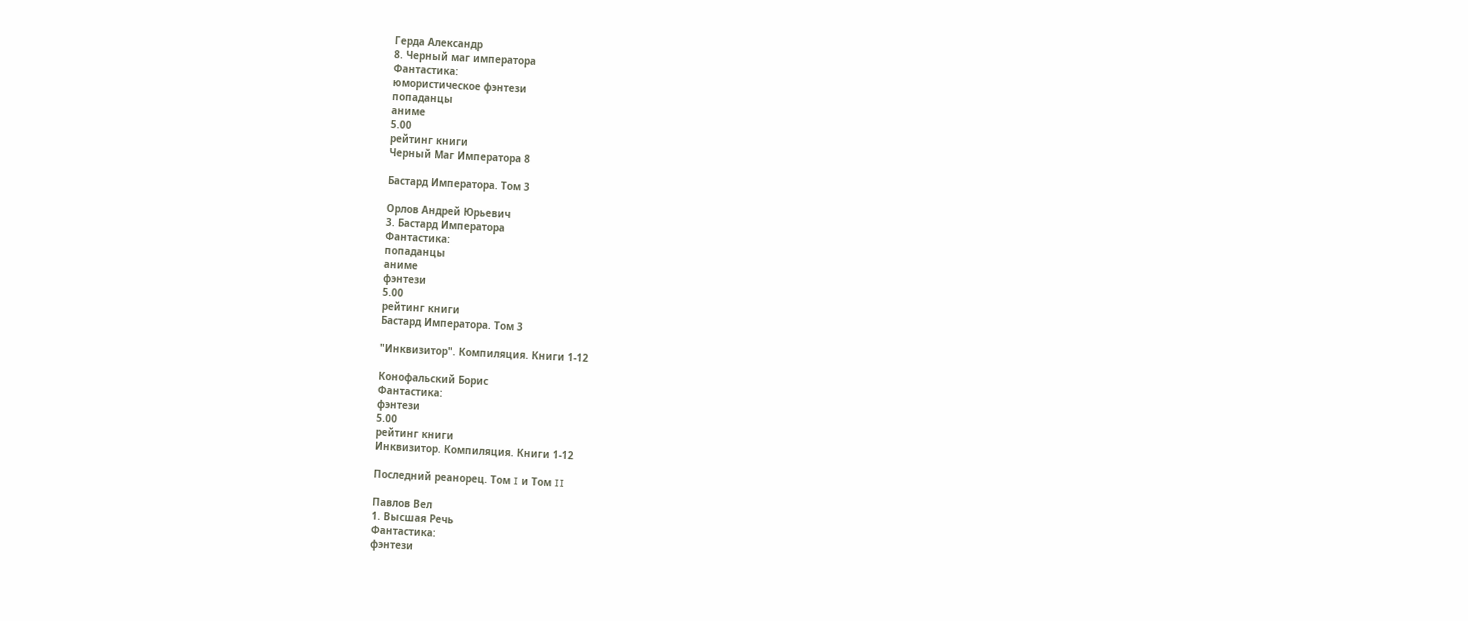Герда Александр
8. Черный маг императора
Фантастика:
юмористическое фэнтези
попаданцы
аниме
5.00
рейтинг книги
Черный Маг Императора 8

Бастард Императора. Том 3

Орлов Андрей Юрьевич
3. Бастард Императора
Фантастика:
попаданцы
аниме
фэнтези
5.00
рейтинг книги
Бастард Императора. Том 3

"Инквизитор". Компиляция. Книги 1-12

Конофальский Борис
Фантастика:
фэнтези
5.00
рейтинг книги
Инквизитор. Компиляция. Книги 1-12

Последний реанорец. Том I и Том II

Павлов Вел
1. Высшая Речь
Фантастика:
фэнтези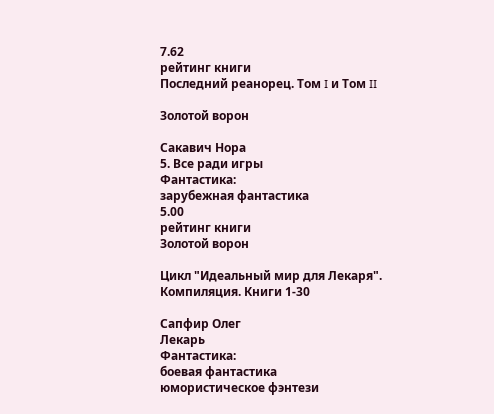7.62
рейтинг книги
Последний реанорец. Том I и Том II

Золотой ворон

Сакавич Нора
5. Все ради игры
Фантастика:
зарубежная фантастика
5.00
рейтинг книги
Золотой ворон

Цикл "Идеальный мир для Лекаря". Компиляция. Книги 1-30

Сапфир Олег
Лекарь
Фантастика:
боевая фантастика
юмористическое фэнтези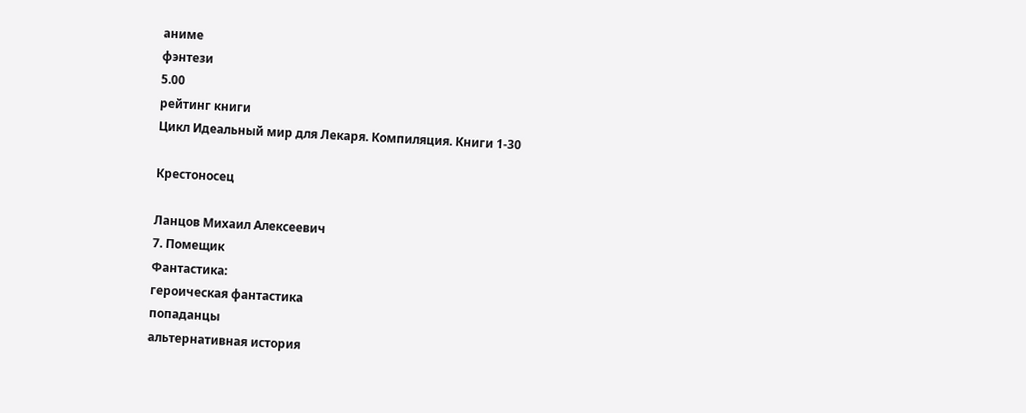аниме
фэнтези
5.00
рейтинг книги
Цикл Идеальный мир для Лекаря. Компиляция. Книги 1-30

Крестоносец

Ланцов Михаил Алексеевич
7. Помещик
Фантастика:
героическая фантастика
попаданцы
альтернативная история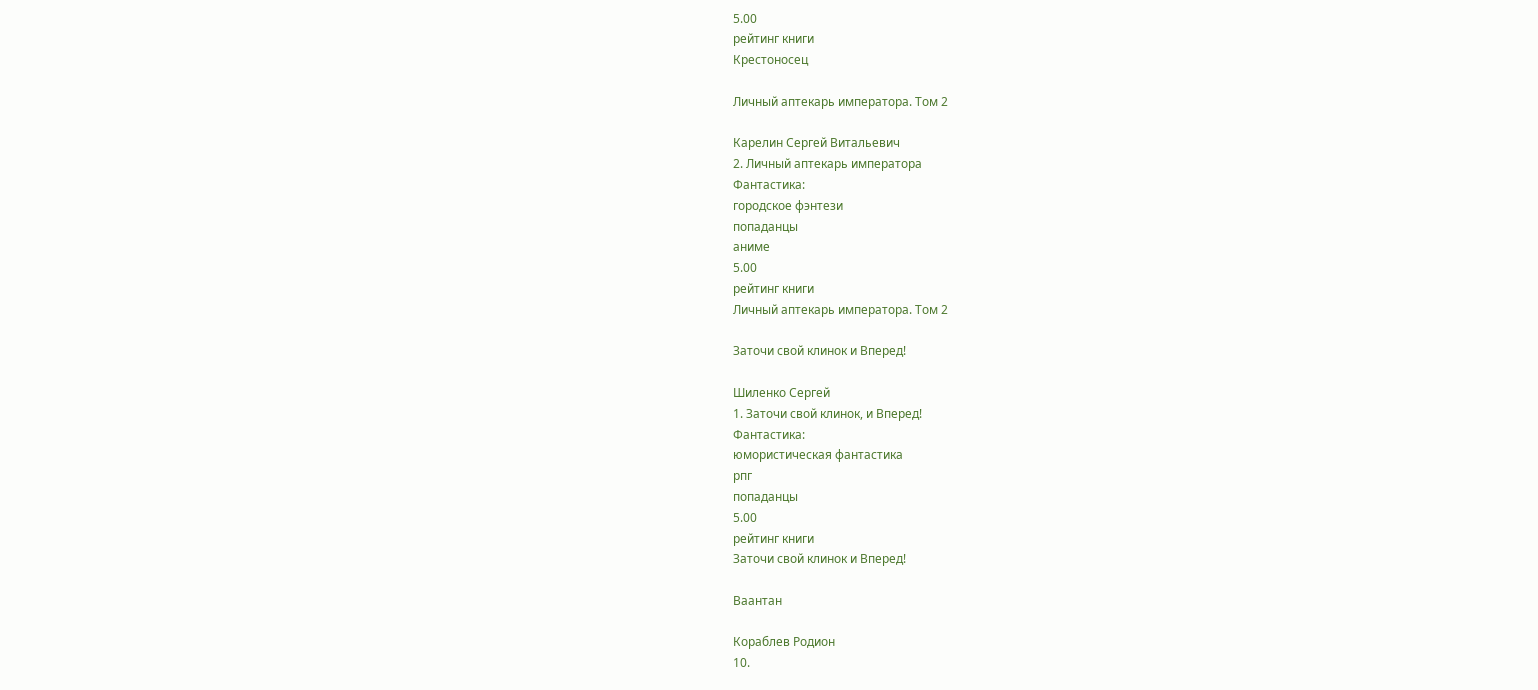5.00
рейтинг книги
Крестоносец

Личный аптекарь императора. Том 2

Карелин Сергей Витальевич
2. Личный аптекарь императора
Фантастика:
городское фэнтези
попаданцы
аниме
5.00
рейтинг книги
Личный аптекарь императора. Том 2

Заточи свой клинок и Вперед!

Шиленко Сергей
1. Заточи свой клинок, и Вперед!
Фантастика:
юмористическая фантастика
рпг
попаданцы
5.00
рейтинг книги
Заточи свой клинок и Вперед!

Ваантан

Кораблев Родион
10.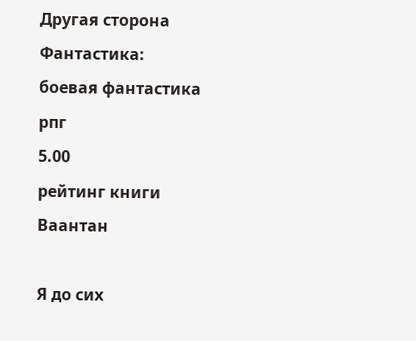Другая сторона
Фантастика:
боевая фантастика
рпг
5.00
рейтинг книги
Ваантан

Я до сих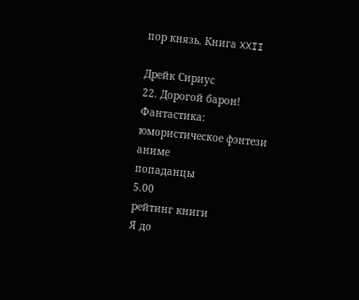пор князь. Книга XXII

Дрейк Сириус
22. Дорогой барон!
Фантастика:
юмористическое фэнтези
аниме
попаданцы
5.00
рейтинг книги
Я до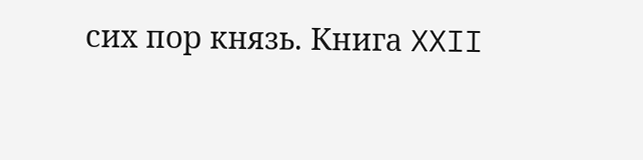сих пор князь. Книга XXII